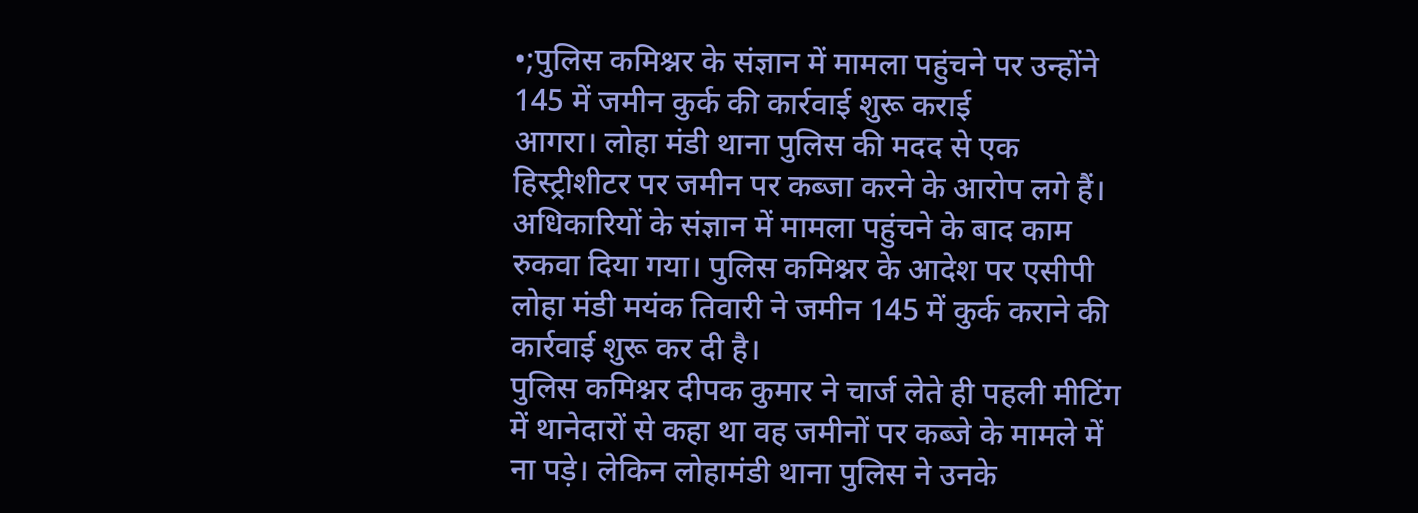•;पुलिस कमिश्नर के संज्ञान में मामला पहुंचने पर उन्होंने 145 में जमीन कुर्क की कार्रवाई शुरू कराई
आगरा। लोहा मंडी थाना पुलिस की मदद से एक हिस्ट्रीशीटर पर जमीन पर कब्जा करने के आरोप लगे हैं। अधिकारियों के संज्ञान में मामला पहुंचने के बाद काम रुकवा दिया गया। पुलिस कमिश्नर के आदेश पर एसीपी लोहा मंडी मयंक तिवारी ने जमीन 145 में कुर्क कराने की कार्रवाई शुरू कर दी है।
पुलिस कमिश्नर दीपक कुमार ने चार्ज लेते ही पहली मीटिंग में थानेदारों से कहा था वह जमीनों पर कब्जे के मामले में ना पड़े। लेकिन लोहामंडी थाना पुलिस ने उनके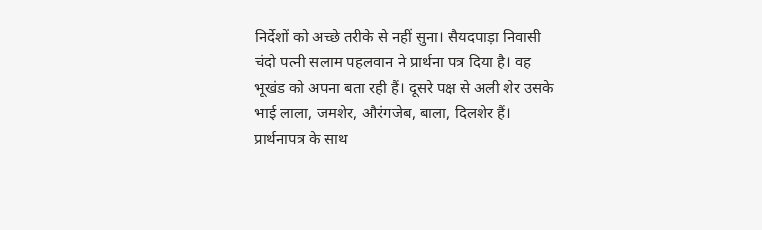निर्देशों को अच्छे तरीके से नहीं सुना। सैयदपाड़ा निवासी चंदो पत्नी सलाम पहलवान ने प्रार्थना पत्र दिया है। वह भूखंड को अपना बता रही हैं। दूसरे पक्ष से अली शेर उसके भाई लाला, जमशेर, औरंगजेब, बाला, दिलशेर हैं।
प्रार्थनापत्र के साथ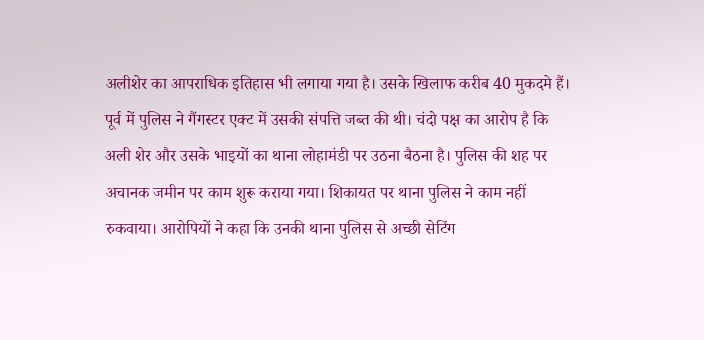अलीशेर का आपराधिक इतिहास भी लगाया गया है। उसके खिलाफ करीब 40 मुकदमे हैं। पूर्व में पुलिस ने गैंगस्टर एक्ट में उसकी संपत्ति जब्त की थी। चंदो पक्ष का आरोप है कि अली शेर और उसके भाइयों का थाना लोहामंडी पर उठना बैठना है। पुलिस की शह पर अचानक जमीन पर काम शुरू कराया गया। शिकायत पर थाना पुलिस ने काम नहीं रुकवाया। आरोपियों ने कहा कि उनकी थाना पुलिस से अच्छी सेटिंग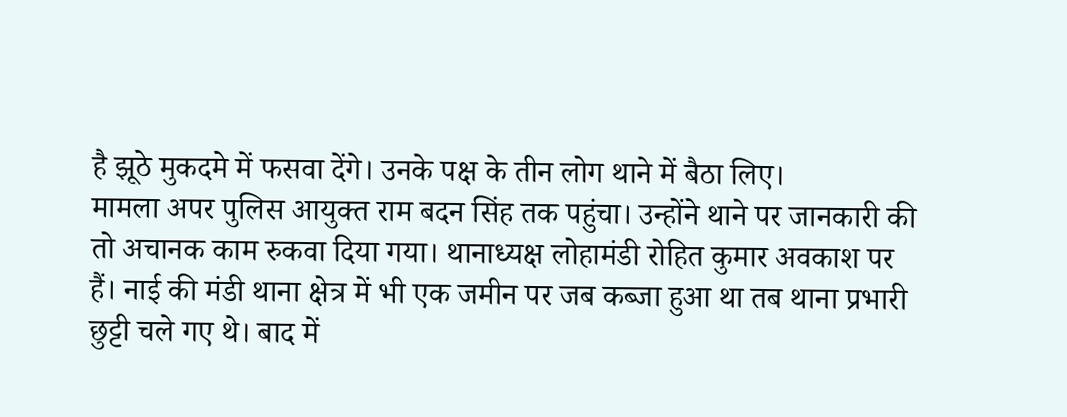है झूठे मुकदमे में फसवा देंगे। उनके पक्ष के तीन लोग थाने में बैठा लिए।
मामला अपर पुलिस आयुक्त राम बदन सिंह तक पहुंचा। उन्होंने थाने पर जानकारी की तो अचानक काम रुकवा दिया गया। थानाध्यक्ष लोहामंडी रोहित कुमार अवकाश पर हैं। नाई की मंडी थाना क्षेत्र में भी एक जमीन पर जब कब्जा हुआ था तब थाना प्रभारी छुट्टी चले गए थे। बाद में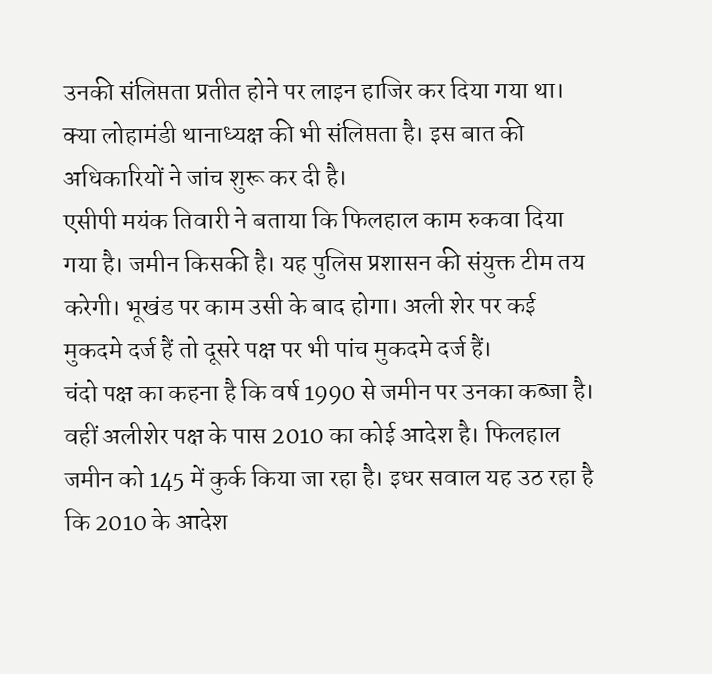उनकी संलिप्तता प्रतीत होने पर लाइन हाजिर कर दिया गया था। क्या लोहामंडी थानाध्यक्ष की भी संलिप्तता है। इस बात की अधिकारियों ने जांच शुरू कर दी है।
एसीपी मयंक तिवारी ने बताया कि फिलहाल काम रुकवा दिया गया है। जमीन किसकी है। यह पुलिस प्रशासन की संयुक्त टीम तय करेगी। भूखंड पर काम उसी के बाद होगा। अली शेर पर कई मुकदमे दर्ज हैं तो दूसरे पक्ष पर भी पांच मुकदमे दर्ज हैं।
चंदो पक्ष का कहना है कि वर्ष 1990 से जमीन पर उनका कब्जा है। वहीं अलीशेर पक्ष के पास 2010 का कोई आदेश है। फिलहाल जमीन को 145 में कुर्क किया जा रहा है। इधर सवाल यह उठ रहा है कि 2010 के आदेश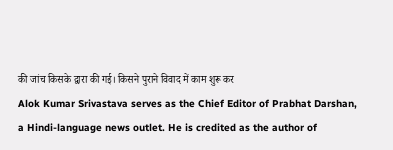की जांच किसके द्वारा की गई। किसने पुराने विवाद में काम शुरू कर
Alok Kumar Srivastava serves as the Chief Editor of Prabhat Darshan, a Hindi-language news outlet. He is credited as the author of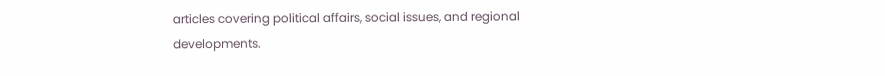articles covering political affairs, social issues, and regional developments.